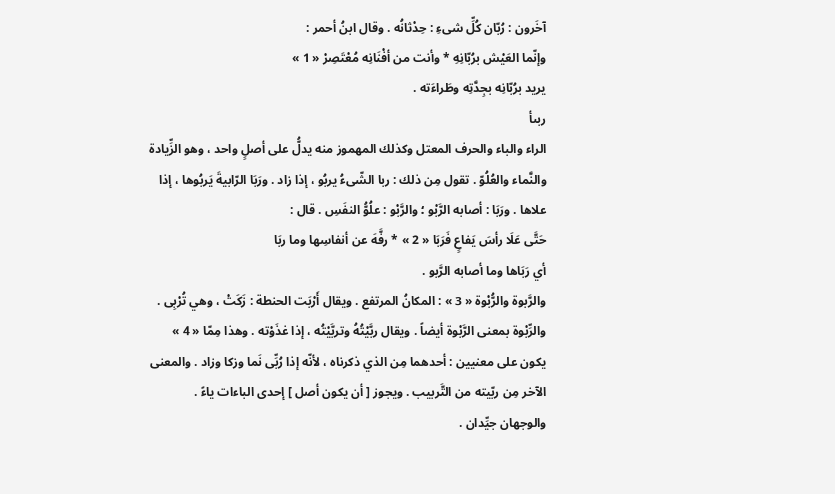آخَرون : رُبّان كُلِّ شىءِ : حِدْثانُه . وقال ابنُ أحمر :
وإنّما العَيْش برُبّانِهِ * وأنت من أفْنَانِه مُعْتَصِرْ « 1 »
يريد برُبّانِه بجِدَّتِه وطَراءَته .
ربىأ
الراء والباء والحرف المعتل وكذلك المهموز منه يدلُّ على أصلٍ واحد ، وهو الزِّيادة والنَّماء والعُلُوّ . تقول مِن ذلك : ربا الشّىءُ يربُو ، إذا زاد . ورَبَا الرّابيةَ يَربُوها ، إذا علاها . ورَبَا : أصابه الرَّبْو ؛ والرَّبْو : علُوُّ النفَسِ . قال :
حَتَّى عَلَا رأسَ يَفاعٍ فَرَبَا « 2 » * رفَّهَ عن أنفاسِها وما ربَا
أي رَبَاها وما أصابه الرَّبو .
والرَّبوة والرُّبْوة « 3 » : المكانُ المرتفع . ويقال أَرْبَت الحنطة : زَكَتْ ، وهي تُرْبِى . والرِّبْوة بمعنى الرَّبْوة أيضاً . ويقال ربَّيْتُهُ وتربَّيْتُه ، إذا غذَوْته . وهذا مِمّا « 4 » يكون على معنيين : أحدهما مِن الذي ذكرناه ، لأنّه إذا رُبِّى نَما وزكا وزاد . والمعنى الآخر مِن ربّيته من التَّربيب . ويجوز [ أن يكون أصل ] إحدى الباءات ياءً . والوجهان جيِّدان .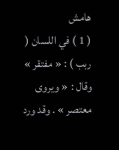هامش
( 1 ) في اللسان ( ربب ) : « مفتقر » وقال : « ويروى معتصر » . وقد ورد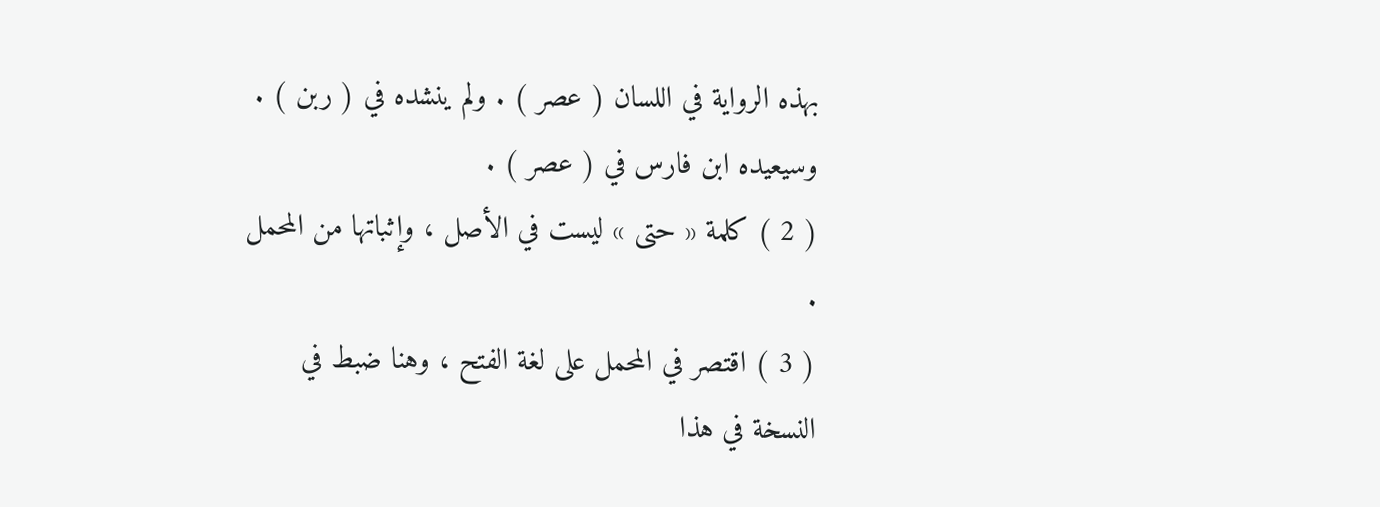بهذه الرواية في اللسان ( عصر ) . ولم ينشده في ( ربن ) . وسيعيده ابن فارس في ( عصر ) .
( 2 ) كلمة « حتى » ليست في الأصل ، وإثباتها من المحمل .
( 3 ) اقتصر في المحمل على لغة الفتح ، وهنا ضبط في النسخة في هذا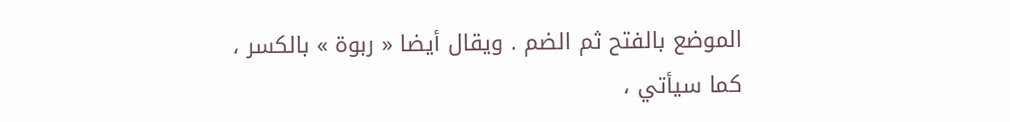الموضع بالفتح ثم الضم . ويقال أيضا « ربوة » بالكسر ، كما سيأتي ،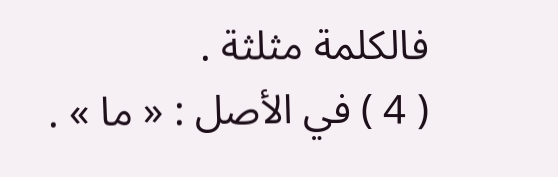فالكلمة مثلثة .
( 4 ) في الأصل : « ما » .